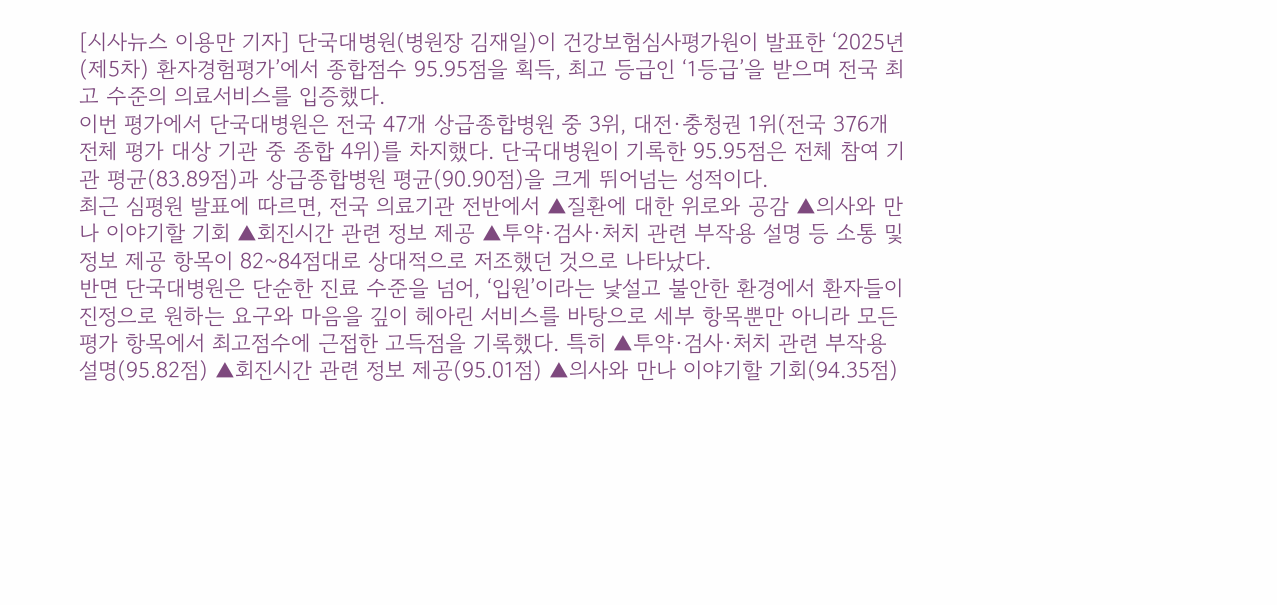[시사뉴스 이용만 기자] 단국대병원(병원장 김재일)이 건강보험심사평가원이 발표한 ‘2025년(제5차) 환자경험평가’에서 종합점수 95.95점을 획득, 최고 등급인 ‘1등급’을 받으며 전국 최고 수준의 의료서비스를 입증했다.
이번 평가에서 단국대병원은 전국 47개 상급종합병원 중 3위, 대전·충청권 1위(전국 376개 전체 평가 대상 기관 중 종합 4위)를 차지했다. 단국대병원이 기록한 95.95점은 전체 참여 기관 평균(83.89점)과 상급종합병원 평균(90.90점)을 크게 뛰어넘는 성적이다.
최근 심평원 발표에 따르면, 전국 의료기관 전반에서 ▲질환에 대한 위로와 공감 ▲의사와 만나 이야기할 기회 ▲회진시간 관련 정보 제공 ▲투약·검사·처치 관련 부작용 설명 등 소통 및 정보 제공 항목이 82~84점대로 상대적으로 저조했던 것으로 나타났다.
반면 단국대병원은 단순한 진료 수준을 넘어, ‘입원’이라는 낯설고 불안한 환경에서 환자들이 진정으로 원하는 요구와 마음을 깊이 헤아린 서비스를 바탕으로 세부 항목뿐만 아니라 모든 평가 항목에서 최고점수에 근접한 고득점을 기록했다. 특히 ▲투약·검사·처치 관련 부작용 설명(95.82점) ▲회진시간 관련 정보 제공(95.01점) ▲의사와 만나 이야기할 기회(94.35점)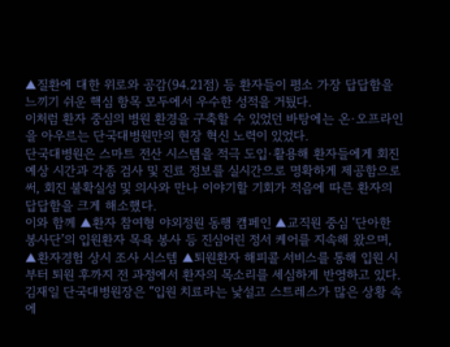▲질환에 대한 위로와 공감(94.21점) 등 환자들이 평소 가장 답답함을 느끼기 쉬운 핵심 항목 모두에서 우수한 성적을 거뒀다.
이처럼 환자 중심의 병원 환경을 구축할 수 있었던 바탕에는 온·오프라인을 아우르는 단국대병원만의 현장 혁신 노력이 있었다.
단국대병원은 스마트 전산 시스템을 적극 도입·활용해 환자들에게 회진 예상 시간과 각종 검사 및 진료 정보를 실시간으로 명확하게 제공함으로써, 회진 불확실성 및 의사와 만나 이야기할 기회가 적음에 따른 환자의 답답함을 크게 해소했다.
이와 함께 ▲환자 참여형 야외정원 동행 캠페인 ▲교직원 중심 ‘단아한 봉사단’의 입원환자 목욕 봉사 등 진심어린 정서 케어를 지속해 왔으며, ▲환자경험 상시 조사 시스템 ▲퇴원환자 해피콜 서비스를 통해 입원 시부터 퇴원 후까지 전 과정에서 환자의 목소리를 세심하게 반영하고 있다.
김재일 단국대병원장은 “입원 치료라는 낯설고 스트레스가 많은 상황 속에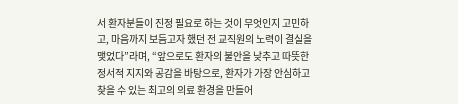서 환자분들이 진정 필요로 하는 것이 무엇인지 고민하고, 마음까지 보듬고자 했던 전 교직원의 노력이 결실을 맺었다”라며, “앞으로도 환자의 불안을 낮추고 따뜻한 정서적 지지와 공감을 바탕으로, 환자가 가장 안심하고 찾을 수 있는 최고의 의료 환경을 만들어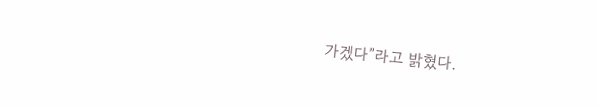가겠다”라고 밝혔다.